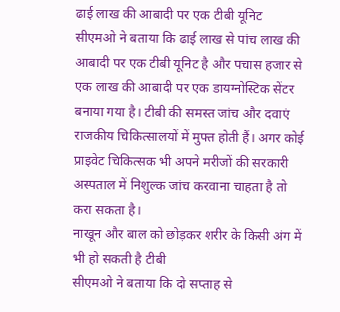ढाई लाख की आबादी पर एक टीबी यूनिट
सीएमओ ने बताया कि ढाई लाख से पांच लाख की आबादी पर एक टीबी यूनिट है और पचास हजार से एक लाख की आबादी पर एक डायग्नोस्टिक सेंटर बनाया गया है। टीबी की समस्त जांच और दवाएं राजकीय चिकित्सालयों में मुफ्त होती हैं। अगर कोई प्राइवेट चिकित्सक भी अपने मरीजों की सरकारी अस्पताल में निशुल्क जांच करवाना चाहता है तो करा सकता है।
नाखून और बाल को छोड़कर शरीर के किसी अंग में भी हो सकती है टीबी
सीएमओ ने बताया कि दो सप्ताह से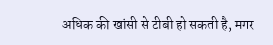अधिक की खांसी से टीबी हो सकती है, मगर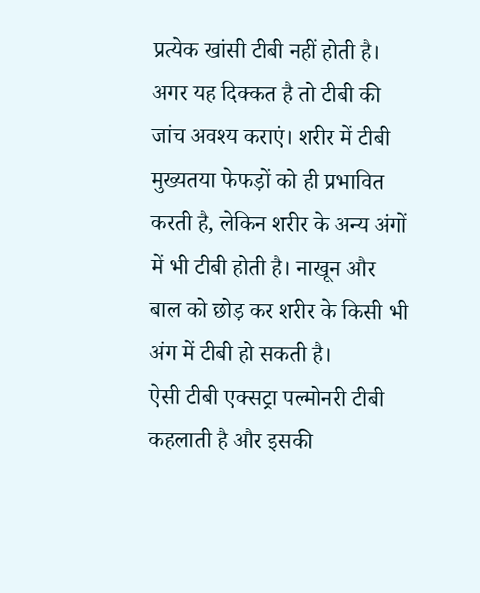प्रत्येक खांसी टीबी नहीं होती है। अगर यह दिक्कत है तो टीबी की जांच अवश्य कराएं। शरीर में टीबी मुख्यतया फेफड़ों को ही प्रभावित करती है, लेकिन शरीर के अन्य अंगों में भी टीबी होती है। नाखून और बाल को छोड़ कर शरीर के किसी भी अंग में टीबी हो सकती है।
ऐसी टीबी एक्सट्रा पल्मोनरी टीबी कहलाती है और इसकी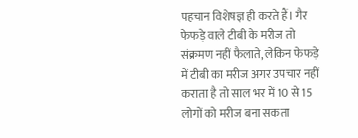पहचान विशेषज्ञ ही करते हैं। गैर फेफड़े वाले टीबी के मरीज तो संक्रमण नहीं फैलाते, लेकिन फेफड़े में टीबी का मरीज अगर उपचार नहीं कराता है तो साल भर में 10 से 15 लोगों को मरीज बना सकता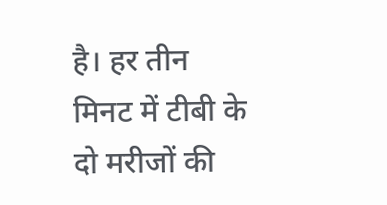है। हर तीन मिनट में टीबी के दो मरीजों की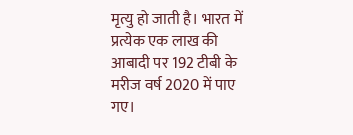मृत्यु हो जाती है। भारत में प्रत्येक एक लाख की आबादी पर 192 टीबी के मरीज वर्ष 2020 में पाए गए।